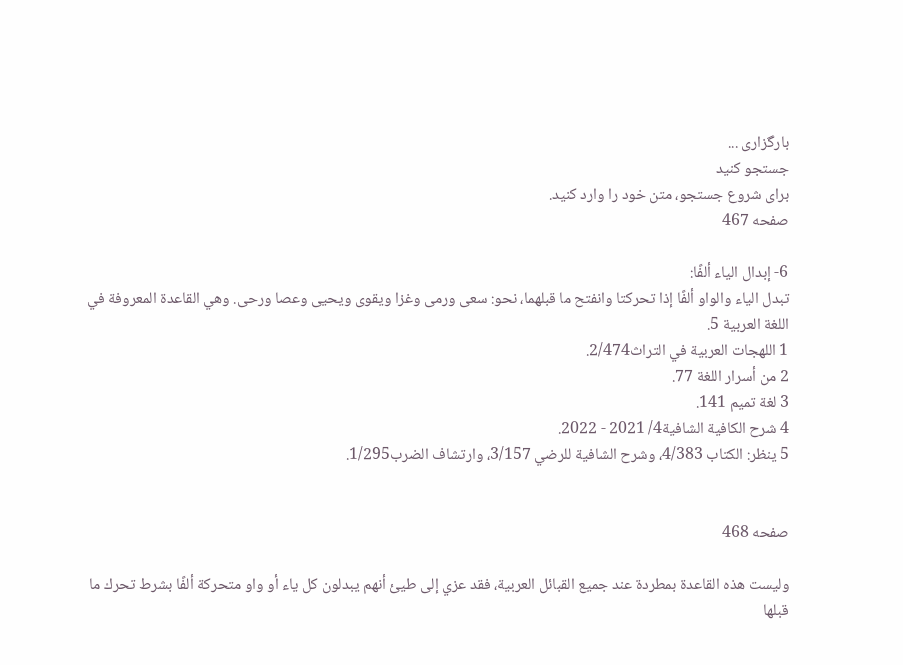بارگزاری ...
جستجو کنید
برای شروع جستجو، متن خود را وارد کنید.
صفحه 467

6- إبدال الياء ألفًا:
تبدل الياء والواو ألفًا إذا تحركتا وانفتح ما قبلهما، نحو: سعى ورمى وغزا ويقوى ويحيى وعصا ورحى. وهي القاعدة المعروفة في اللغة العربية 5.
1 اللهجات العربية في التراث2/474.
2 من أسرار اللغة 77.
3 لغة تميم 141.
4 شرح الكافية الشافية4/ 2021 - 2022.
5 ينظر: الكتاب 4/383، وشرح الشافية للرضي 3/157، وارتشاف الضرب1/295.


صفحه 468

وليست هذه القاعدة بمطردة عند جميع القبائل العربية، فقد عزي إلى طيئ أنهم يبدلون كل ياء أو واو متحركة ألفًا بشرط تحرك ما قبلها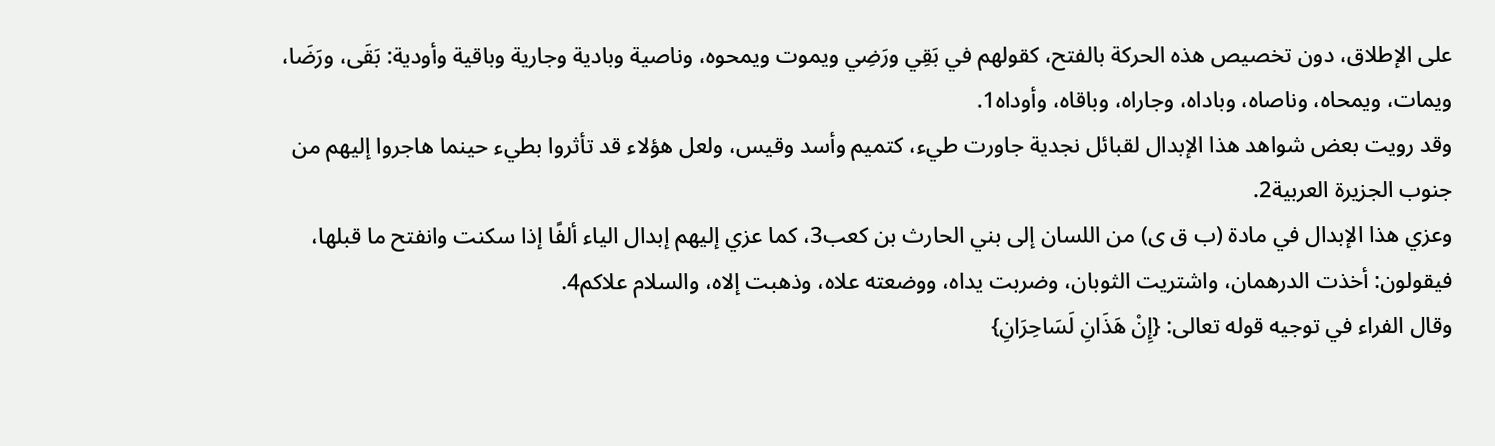على الإطلاق، دون تخصيص هذه الحركة بالفتح، كقولهم في بَقِي ورَضِي ويموت ويمحوه، وناصية وبادية وجارية وباقية وأودية: بَقَى، ورَضَا، ويمات، ويمحاه، وناصاه، وباداه، وجاراه، وباقاه، وأوداه1.
وقد رويت بعض شواهد هذا الإبدال لقبائل نجدية جاورت طيء، كتميم وأسد وقيس، ولعل هؤلاء قد تأثروا بطيء حينما هاجروا إليهم من جنوب الجزيرة العربية2.
وعزي هذا الإبدال في مادة (ب ق ى) من اللسان إلى بني الحارث بن كعب3، كما عزي إليهم إبدال الياء ألفًا إذا سكنت وانفتح ما قبلها، فيقولون: أخذت الدرهمان، واشتريت الثوبان، وضربت يداه، ووضعته علاه، وذهبت إلاه، والسلام علاكم4.
وقال الفراء في توجيه قوله تعالى: {إِنْ هَذَانِ لَسَاحِرَانِ}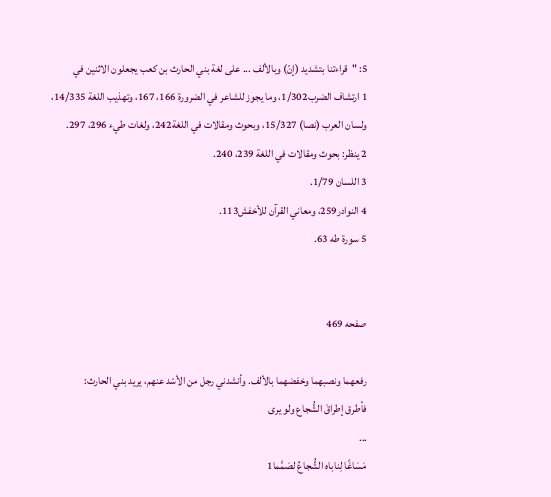5: "قراءتنا بتشديد (إنّ) وبالألف ... على لغة بني الحارث بن كعب يجعلون الاثنين في
1 ارتشاف الضرب1/302، وما يجوز للشاعر في الضرورة 166، 167، وتهذيب اللغة 14/335، ولسان العرب (نصا) 15/327، وبحوث ومقالات في اللغة242، ولغات طيء 296، 297.
2 ينظر: بحوث ومقالات في اللغة 239، 240.
3 اللسان 1/79.
4 النوادر259، ومعاني القرآن للأخفش113.
5 سورة طه 63.


صفحه 469

رفعهما ونصبهما وخفضهما بالألف. وأنشدني رجل من الأسْد عنهم، يريد بني الحارث:
فأطرق إطراقَ الشُّجاع ولو يرى
...
مَسَاغًا لِناباه الشُّجاعُ لصَمَّما1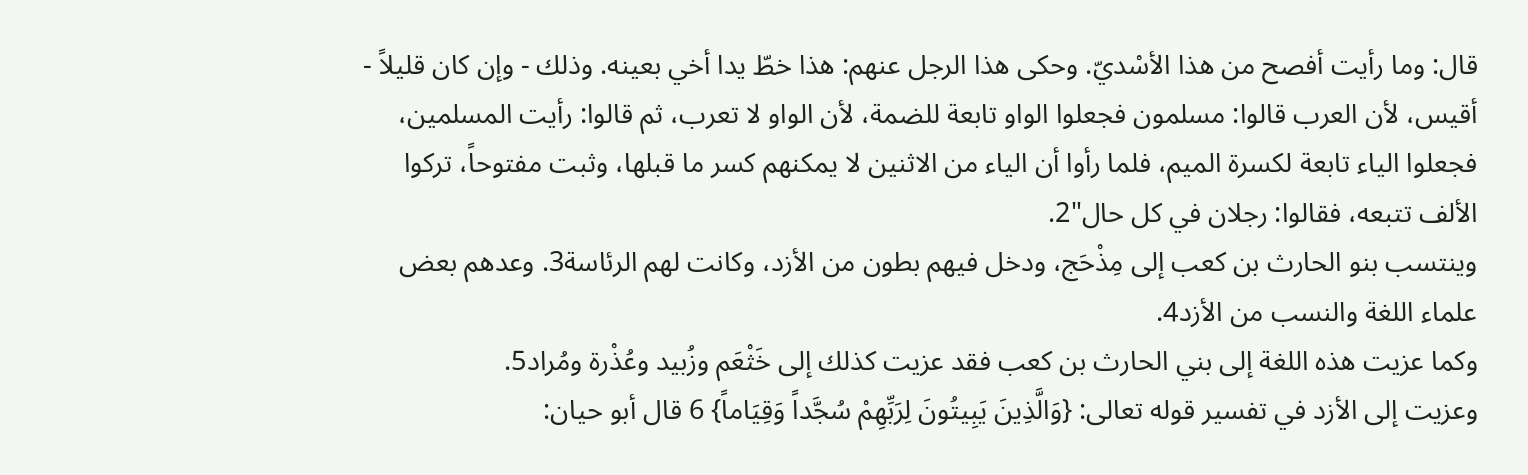قال: وما رأيت أفصح من هذا الأسْديّ. وحكى هذا الرجل عنهم: هذا خطّ يدا أخي بعينه. وذلك - وإن كان قليلاً - أقيس، لأن العرب قالوا: مسلمون فجعلوا الواو تابعة للضمة، لأن الواو لا تعرب، ثم قالوا: رأيت المسلمين، فجعلوا الياء تابعة لكسرة الميم، فلما رأوا أن الياء من الاثنين لا يمكنهم كسر ما قبلها، وثبت مفتوحاً، تركوا الألف تتبعه، فقالوا: رجلان في كل حال"2.
وينتسب بنو الحارث بن كعب إلى مِذْحَج، ودخل فيهم بطون من الأزد، وكانت لهم الرئاسة3. وعدهم بعض علماء اللغة والنسب من الأزد4.
وكما عزيت هذه اللغة إلى بني الحارث بن كعب فقد عزيت كذلك إلى خَثْعَم وزُبيد وعُذْرة ومُراد5.
وعزيت إلى الأزد في تفسير قوله تعالى: {وَالَّذِينَ يَبِيتُونَ لِرَبِّهِمْ سُجَّداً وَقِيَاماً} 6 قال أبو حيان: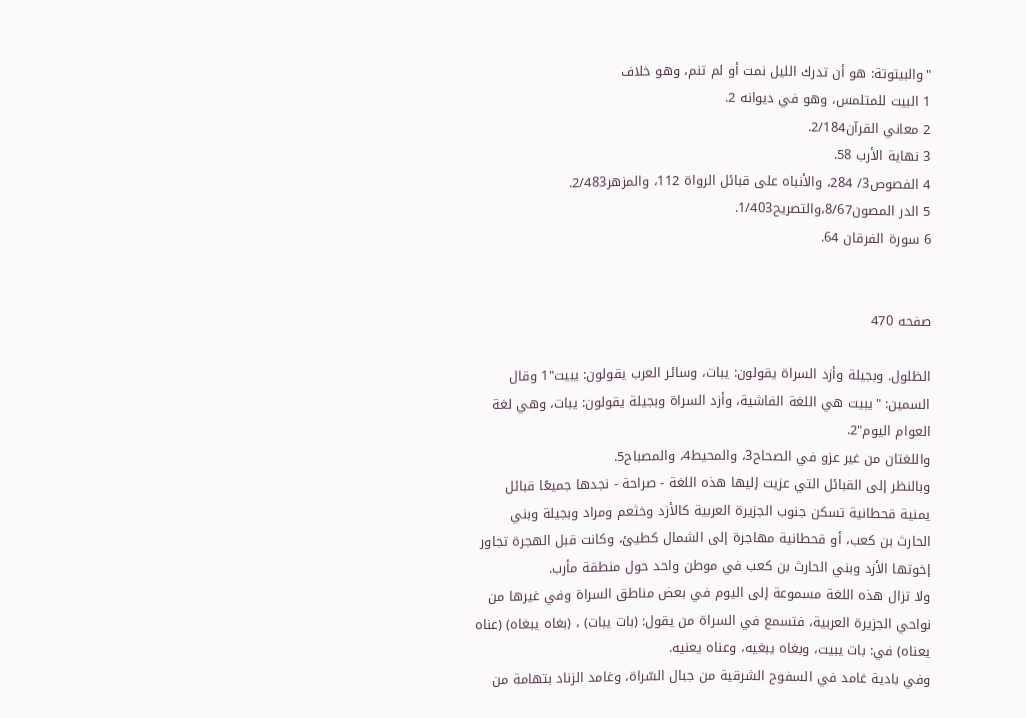"والبيتوتة: هو أن تدرك الليل نمت أو لم تنم، وهو خلاف
1 البيت للمتلمس، وهو في ديوانه 2.
2 معاني القرآن2/184.
3 نهاية الأرب 58.
4 الفصوص3/ 284، والأنباه على قبائل الرواة 112، والمزهر2/483.
5 الدر المصون8/67،والتصريح1/403.
6 سورة الفرقان 64.


صفحه 470

الظلول. وبجيلة وأزد السراة يقولون: يبات، وسائر العرب يقولون: يبيت"1 وقال السمين: "يبيت هي اللغة الفاشية، وأزد السراة وبجيلة يقولون: يبات، وهي لغة العوام اليوم"2.
واللغتان من غير عزو في الصحاح3، والمحيط4، والمصباح5.
وبالنظر إلى القبائل التي عزيت إليها هذه اللغة - صراحة - نجدها جميعًا قبائل يمنية قحطانية تسكن جنوب الجزيرة العربية كالأزد وخثعم ومراد وبجيلة وبني الحارث بن كعب، أو قحطانية مهاجرة إلى الشمال كطيئ، وكانت قبل الهجرة تجاور إخوتها الأزد وبني الحارث بن كعب في موطن واحد حول منطقة مأرب.
ولا تزال هذه اللغة مسموعة إلى اليوم في بعض مناطق السراة وفي غيرها من نواحي الجزيرة العربية، فتسمع في السراة من يقول: (بات يبات) ، (بغاه يبغاه) (عناه يعناه) في: بات يبيت، وبغاه يبغيه، وعناه يعنيه.
وفي بادية غامد في السفوح الشرقية من جبال السّراة، وغامد الزناد بتهامة من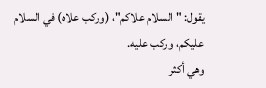يقول: "السلام علاكم"، (وركب علاه) في السلام عليكم، وركب عليه.
وهي أكثر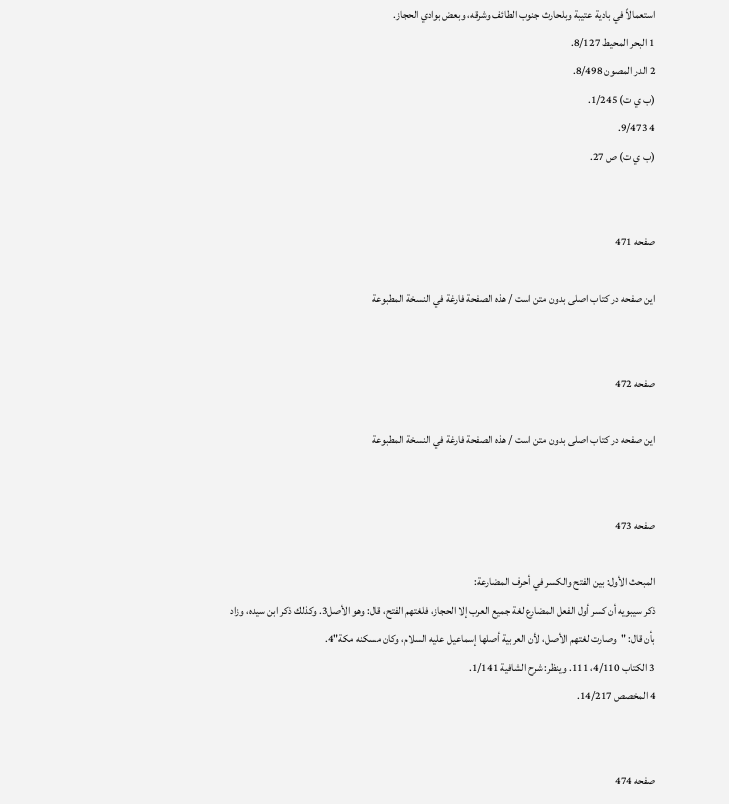استعمالاً في بادية عتيبة وبلحارث جنوب الطائف وشرقه، وبعض بوادي الحجاز.
1 البحر المحيط 8/127.
2 الدر المصون 8/498.
(ب ي ت) 1/245.
4 9/473.
(ب ي ت) ص 27.


صفحه 471

این صفحه در کتاب اصلی بدون متن است / هذه الصفحة فارغة في النسخة المطبوعة


صفحه 472

این صفحه در کتاب اصلی بدون متن است / هذه الصفحة فارغة في النسخة المطبوعة


صفحه 473

المبحث الأول: بين الفتح والكسر في أحرف المضارعة:
ذكر سيبويه أن كسر أول الفعل المضارع لغة جميع العرب إلا الحجاز، فلغتهم الفتح، قال: وهو الأصل3. وكذلك ذكر ابن سيده، وزاد بأن قال: "وصارت لغتهم الأصل، لأن العربية أصلها إسماعيل عليه السلام، وكان مسكنه مكة"4.
3 الكتاب 4/110، 111. وينظر: شرح الشافية 1/141.
4 المخصص 14/217.


صفحه 474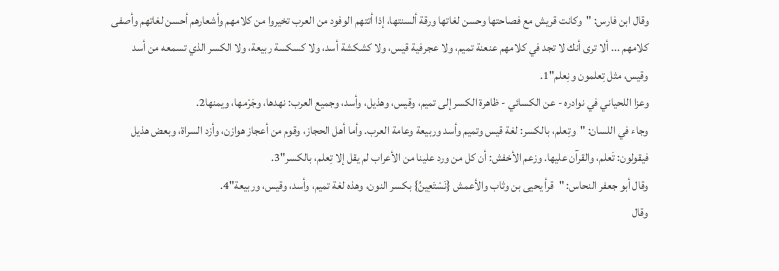وقال ابن فارس: "وكانت قريش مع فصاحتها وحسن لغاتها ورقة ألسنتها، إذا أتتهم الوفود من العرب تخيروا من كلامهم وأشعارهم أحسن لغاتهم وأصفى كلامهم ... ألا ترى أنك لا تجد في كلامهم عنعنة تميم، ولا عجرفية قيس، ولا كشكشة أسد، ولا كسكسة ربيعة، ولا الكسر الذي تسمعه من أسد وقيس، مثل تِعلمون ونِعلم"1.
وعزا اللحياني في نوادره - عن الكسائي - ظاهرة الكسر إلى تميم، وقيس، وهذيل، وأسد، وجميع العرب: نهدها، وجَرْمها، ويمنها2.
وجاء في اللسان: "وتِعلم، بالكسر: لغة قيس وتميم وأسد وربيعة وعامة العرب. وأما أهل الحجاز، وقوم من أعجاز هوازن، وأزد السراة، وبعض هذيل فيقولون: تَعلم، والقرآن عليها. وزعم الأخفش: أن كل من ورد علينا من الأعراب لم يقل إلا تِعلم، بالكسر"3.
وقال أبو جعفر النحاس: "قرأ يحيى بن وثاب والأعمش {نَسْتَعِينُ} بكسر النون، وهذه لغة تميم، وأسد، وقيس، وربيعة"4.
وقال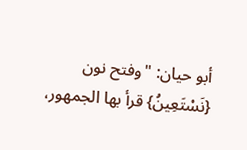أبو حيان: "وفتح نون {نَسْتَعِينُ} قرأ بها الجمهور،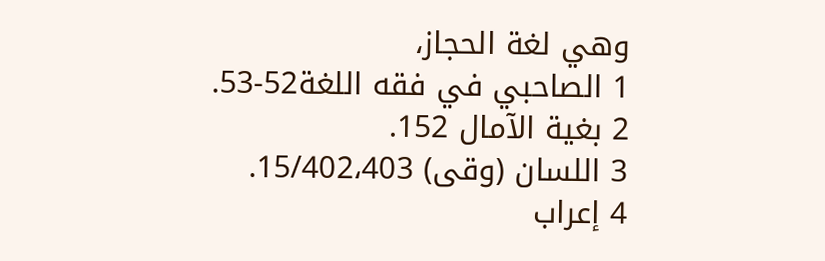وهي لغة الحجاز،
1 الصاحبي في فقه اللغة52-53.
2 بغية الآمال 152.
3 اللسان (وقى) 15/402،403.
4 إعراب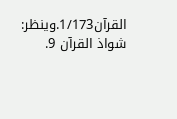القرآن1/173.وينظر: شواذ القرآن 9.